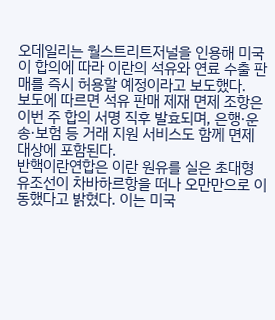오데일리는 월스트리트저널을 인용해 미국이 합의에 따라 이란의 석유와 연료 수출 판매를 즉시 허용할 예정이라고 보도했다.
보도에 따르면 석유 판매 제재 면제 조항은 이번 주 합의 서명 직후 발효되며, 은행·운송·보험 등 거래 지원 서비스도 함께 면제 대상에 포함된다.
반핵이란연합은 이란 원유를 실은 초대형 유조선이 차바하르항을 떠나 오만만으로 이동했다고 밝혔다. 이는 미국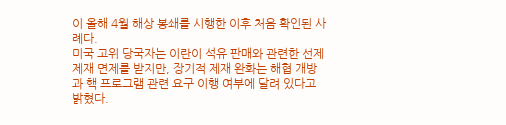이 올해 4월 해상 봉쇄를 시행한 이후 처음 확인된 사례다.
미국 고위 당국자는 이란이 석유 판매와 관련한 선제 제재 면제를 받지만, 장기적 제재 완화는 해협 개방과 핵 프로그램 관련 요구 이행 여부에 달려 있다고 밝혔다.